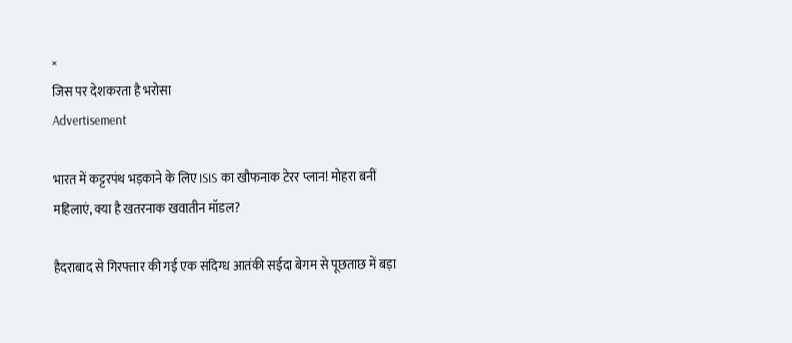×
जिस पर देशकरता है भरोसा
Advertisement

भारत में कट्टरपंथ भड़काने के लिए ISIS का खौफनाक टेरर प्लान! मोहरा बनीं महिलाएं, क्या है खतरनाक खवातीन मॉडल?

हैदराबाद से गिरफ्तार की गई एक संदिग्ध आतंकी सईदा बेगम से पूछताछ में बड़ा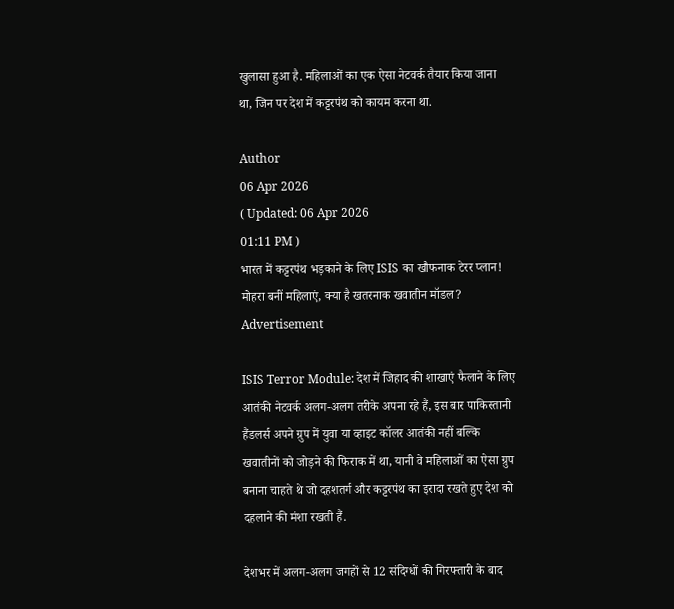खुलासा हुआ है. महिलाओं का एक ऐसा नेटवर्क तैयार किया जाना था, जिन पर देश में कट्टरपंथ को कायम करना था.

Author
06 Apr 2026
( Updated: 06 Apr 2026
01:11 PM )
भारत में कट्टरपंथ भड़काने के लिए ISIS का खौफनाक टेरर प्लान! मोहरा बनीं महिलाएं, क्या है खतरनाक खवातीन मॉडल?
Advertisement

ISIS Terror Module: देश में जिहाद की शाखाएं फैलाने के लिए आतंकी नेटवर्क अलग-अलग तरीके अपना रहे हैं, इस बार पाकिस्तानी हैंडलर्स अपने ग्रुप में युवा या व्हाइट कॉलर आतंकी नहीं बल्कि खवातीनों को जोड़ने की फिराक में था, यानी वे महिलाओं का ऐसा ग्रुप बनाना चाहते थे जो दहशतर्ग और कट्टरपंथ का इरादा रखते हुए देश को दहलाने की मंशा रखती हैं.

देशभर में अलग-अलग जगहों से 12 संदिग्धों की गिरफ्तारी के बाद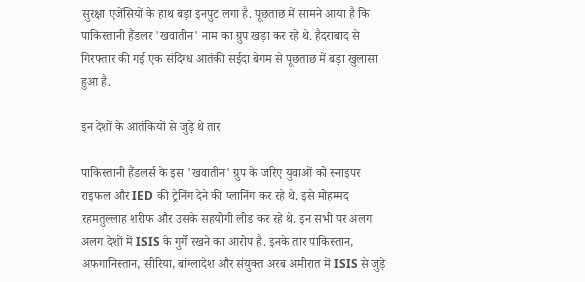सुरक्षा एजेंसियों के हाथ बड़ा इनपुट लगा है. पूछताछ में सामने आया है कि पाकिस्तानी हैंडलर 'खवातीन' नाम का ग्रुप खड़ा कर रहे थे. हैदराबाद से गिरफ्तार की गई एक संदिग्ध आतंकी सईदा बेगम से पूछताछ में बड़ा खुलासा हुआ है.

इन देशों के आतंकियों से जुड़े थे तार

पाकिस्तानी हैंडलर्स के इस 'खवातीन' ग्रुप के जरिए युवाओं को स्नाइपर राइफल और IED की ट्रेनिंग देने की प्लानिंग कर रहे थे. इसे मोहम्मद रहमतुल्लाह शरीफ और उसके सहयोगी लीड कर रहे थे. इन सभी पर अलग अलग देशों में ISIS के गुर्गे रखने का आरोप है. इनके तार पाकिस्तान, अफगानिस्तान, सीरिया, बांग्लादेश और संयुक्त अरब अमीरात में ISIS से जुड़े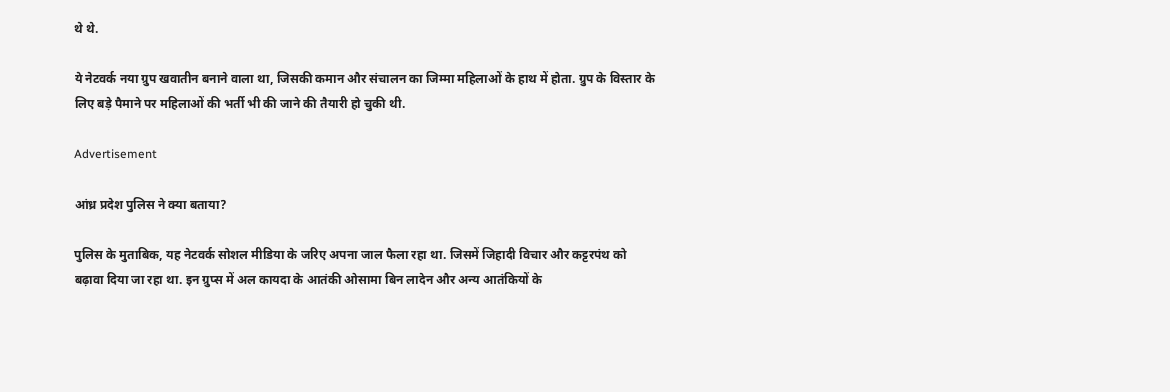थे थे.

ये नेटवर्क नया ग्रुप खवातीन बनाने वाला था, जिसकी कमान और संचालन का जिम्मा महिलाओं के हाथ में होता. ग्रुप के विस्तार के लिए बड़े पैमाने पर महिलाओं की भर्ती भी की जाने की तैयारी हो चुकी थी.

Advertisement

आंध्र प्रदेश पुलिस ने क्या बताया?

पुलिस के मुताबिक, यह नेटवर्क सोशल मीडिया के जरिए अपना जाल फैला रहा था. जिसमें जिहादी विचार और कट्टरपंथ को बढ़ावा दिया जा रहा था. इन ग्रुप्स में अल कायदा के आतंकी ओसामा बिन लादेन और अन्य आतंकियों के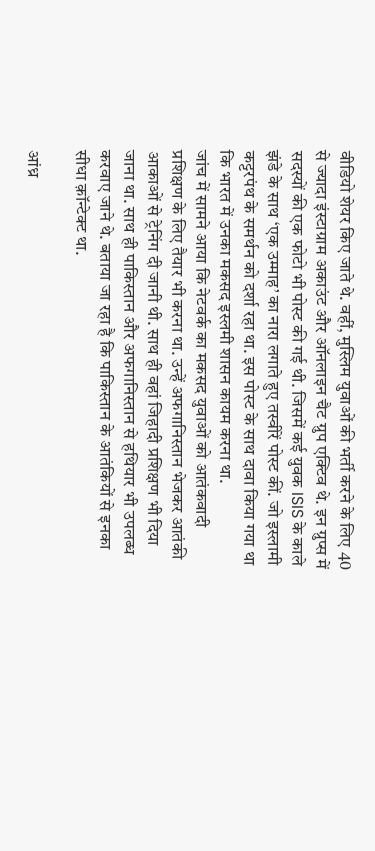वीडियो शेयर किए जाते थे. वहीं, मुस्लिम युवाओं की भर्ती करने के लिए 40 से ज्‍यादा इंस्टाग्राम अकाउंट और ऑनलाइन चैट ग्रुप एक्टिव थे. इन ग्रुप्स में सदस्यों की एक फोटो भी पोस्ट की गई थी. जिसमें कई युवक ISIS के काले झंडे के साथ ‘एक उम्माह’ का नारा लगाते हुए तस्वीरें पोस्ट कीं. जो इस्लामी कट्टरपंथ के समर्थन को दर्शा रहा था. इस पोस्ट के साथ दावा किया गया था कि भारत में उनका मकसद इस्लमी शासन कायम करना था.
जांच में सामने आया कि नेटवर्क का मकसद युवाओं को आतंकवादी प्रशिक्षण के लिए तैयार भी करना था. उन्हें अफगानिस्तान भेजकर आतंकी आकाओं से ट्रेनिंग दी जानी थी. साथ ही वहां जिहादी प्रशिक्षण भी दिया जाना था. साथ ही पाकिस्तान और अफगानिस्तान से हथियार भी उपलब्ध करवाए जाने थे. बताया जा रहा है कि पाकिस्तान के आतंकियों से इनका सीधा क़ॉन्टेक्ट था.

आंध्र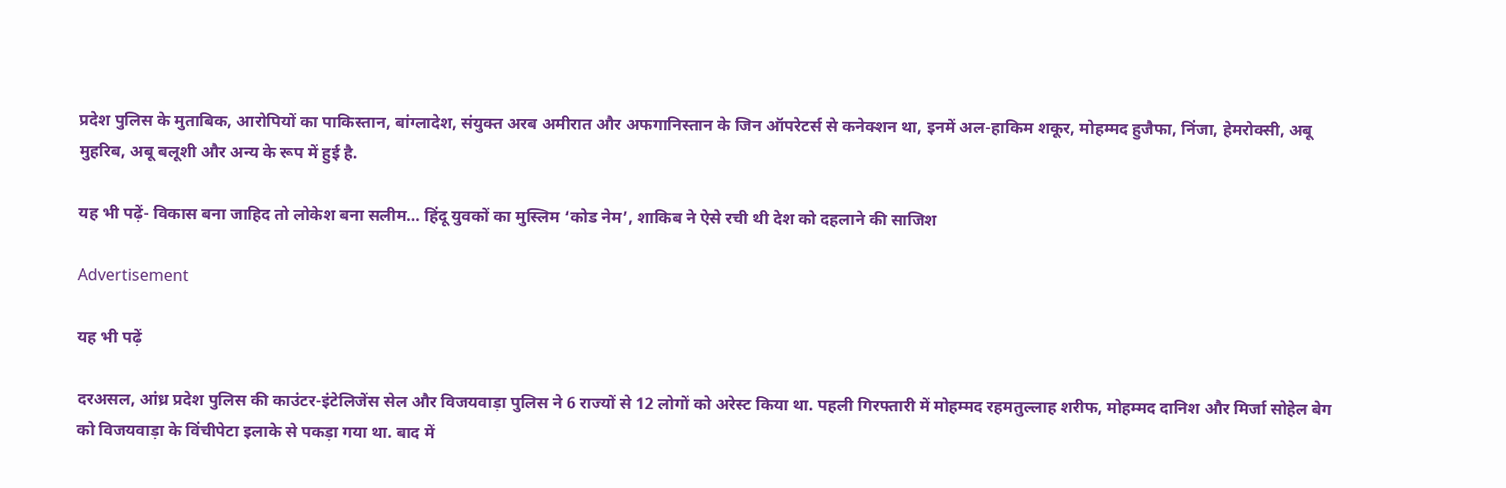प्रदेश पुलिस के मुताबिक, आरोपियों का पाकिस्तान, बांग्लादेश, संयुक्त अरब अमीरात और अफगानिस्तान के जिन ऑपरेटर्स से कनेक्शन था, इनमें अल-हाकिम शकूर, मोहम्मद हुजैफा, निंजा, हेमरोक्सी, अबू मुहरिब, अबू बलूशी और अन्य के रूप में हुई है.

यह भी पढ़ें- विकास बना जाहिद तो लोकेश बना सलीम… हिंदू युवकों का मुस्लिम ‘कोड नेम’, शाकिब ने ऐसे रची थी देश को दहलाने की साजिश

Advertisement

यह भी पढ़ें

दरअसल, आंध्र प्रदेश पुलिस की काउंटर-इंटेलिजेंस सेल और विजयवाड़ा पुलिस ने 6 राज्यों से 12 लोगों को अरेस्ट किया था. पहली गिरफ्तारी में मोहम्मद रहमतुल्लाह शरीफ, मोहम्मद दानिश और मिर्जा सोहेल बेग को विजयवाड़ा के विंचीपेटा इलाके से पकड़ा गया था. बाद में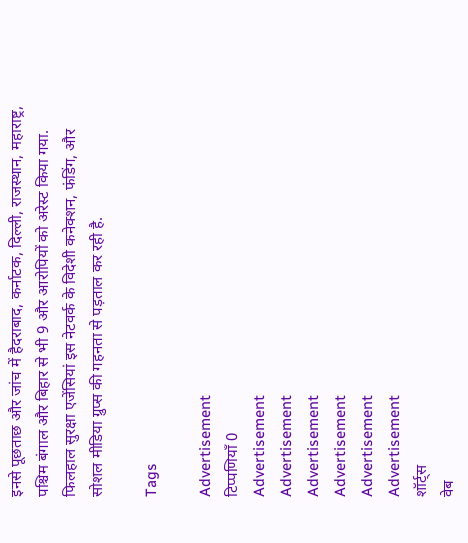इनसे पूछताछ और जांच में हैदराबाद, कर्नाटक, दिल्ली, राजस्थान, महाराष्ट्र, पश्चिम बंगाल और बिहार से भी 9 और आरोपियों को अरेस्ट किया गया. फिलहाल सुरक्षा एजेंसियां इस नेटवर्क के विदेशी कनेक्शन, फंडिंग, और सोशल मीडिया ग्रुप्स की गहनता से पड़ताल कर रही है.

Tags

Advertisement
टिप्पणियाँ 0
Advertisement
Advertisement
Advertisement
Advertisement
Advertisement
Advertisement
शॉर्ट्स
वेब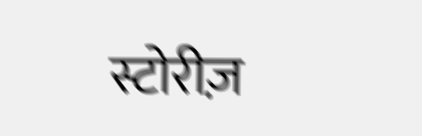स्टोरीज़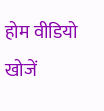होम वीडियो खोजें